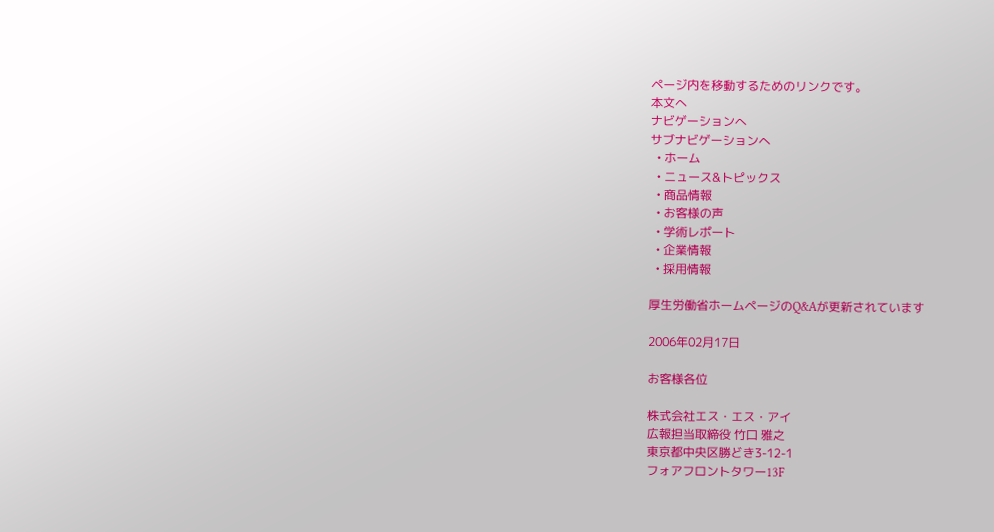ページ内を移動するためのリンクです。
本文へ
ナビゲーションへ
サブナビゲーションへ
  • ホーム
  • ニュース&トピックス
  • 商品情報
  • お客様の声
  • 学術レポート
  • 企業情報
  • 採用情報

厚生労働省ホームページのQ&Aが更新されています

2006年02月17日

お客様各位

株式会社エス・エス・アイ
広報担当取締役 竹口 雅之
東京都中央区勝どき3-12-1
フォアフロントタワー13F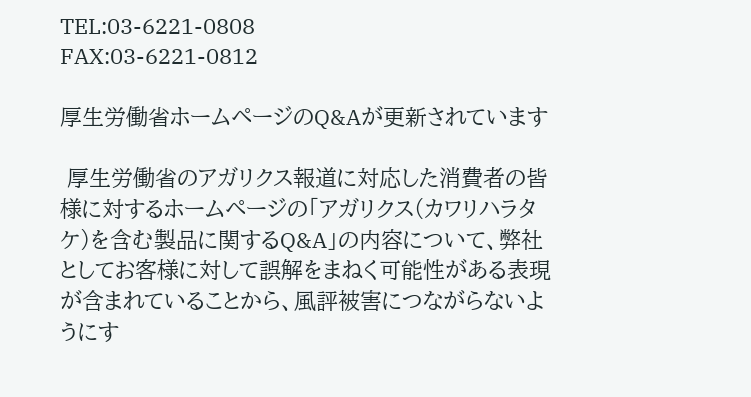TEL:03-6221-0808
FAX:03-6221-0812

厚生労働省ホームページのQ&Aが更新されています

 厚生労働省のアガリクス報道に対応した消費者の皆様に対するホームページの「アガリクス(カワリハラタケ)を含む製品に関するQ&A」の内容について、弊社としてお客様に対して誤解をまねく可能性がある表現が含まれていることから、風評被害につながらないようにす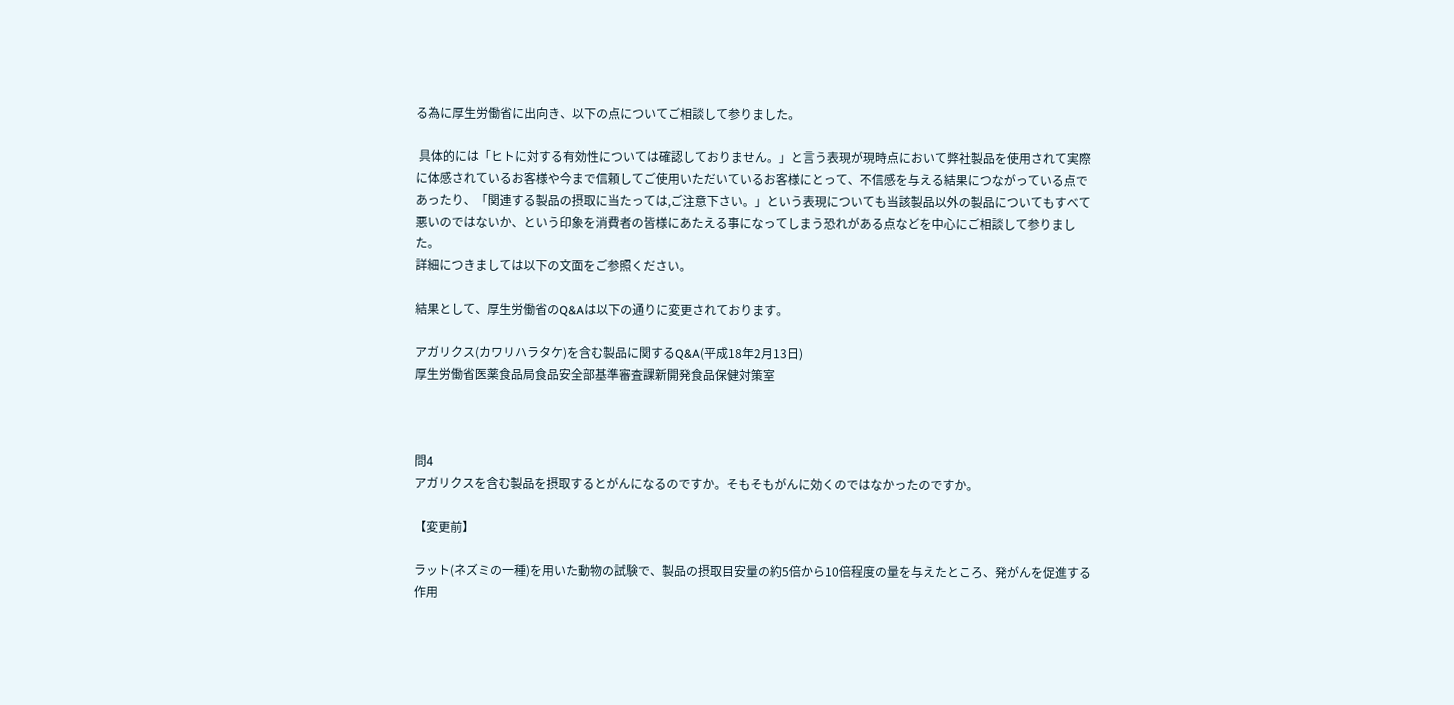る為に厚生労働省に出向き、以下の点についてご相談して参りました。

 具体的には「ヒトに対する有効性については確認しておりません。」と言う表現が現時点において弊社製品を使用されて実際に体感されているお客様や今まで信頼してご使用いただいているお客様にとって、不信感を与える結果につながっている点であったり、「関連する製品の摂取に当たっては,ご注意下さい。」という表現についても当該製品以外の製品についてもすべて悪いのではないか、という印象を消費者の皆様にあたえる事になってしまう恐れがある点などを中心にご相談して参りました。
詳細につきましては以下の文面をご参照ください。

結果として、厚生労働省のQ&Aは以下の通りに変更されております。

アガリクス(カワリハラタケ)を含む製品に関するQ&A(平成18年2月13日)
厚生労働省医薬食品局食品安全部基準審査課新開発食品保健対策室



問4
アガリクスを含む製品を摂取するとがんになるのですか。そもそもがんに効くのではなかったのですか。

【変更前】

ラット(ネズミの一種)を用いた動物の試験で、製品の摂取目安量の約5倍から10倍程度の量を与えたところ、発がんを促進する作用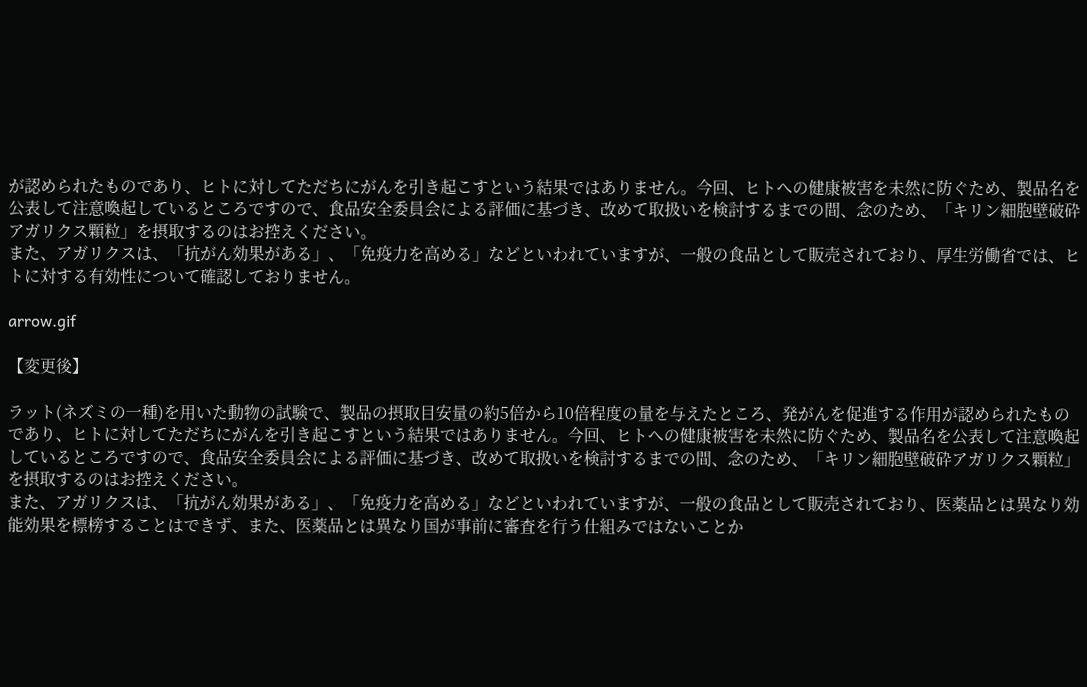が認められたものであり、ヒトに対してただちにがんを引き起こすという結果ではありません。今回、ヒトへの健康被害を未然に防ぐため、製品名を公表して注意喚起しているところですので、食品安全委員会による評価に基づき、改めて取扱いを検討するまでの間、念のため、「キリン細胞壁破砕アガリクス顆粒」を摂取するのはお控えください。
また、アガリクスは、「抗がん効果がある」、「免疫力を高める」などといわれていますが、一般の食品として販売されており、厚生労働省では、ヒトに対する有効性について確認しておりません。

arrow.gif

【変更後】

ラット(ネズミの一種)を用いた動物の試験で、製品の摂取目安量の約5倍から10倍程度の量を与えたところ、発がんを促進する作用が認められたものであり、ヒトに対してただちにがんを引き起こすという結果ではありません。今回、ヒトへの健康被害を未然に防ぐため、製品名を公表して注意喚起しているところですので、食品安全委員会による評価に基づき、改めて取扱いを検討するまでの間、念のため、「キリン細胞壁破砕アガリクス顆粒」を摂取するのはお控えください。
また、アガリクスは、「抗がん効果がある」、「免疫力を高める」などといわれていますが、一般の食品として販売されており、医薬品とは異なり効能効果を標榜することはできず、また、医薬品とは異なり国が事前に審査を行う仕組みではないことか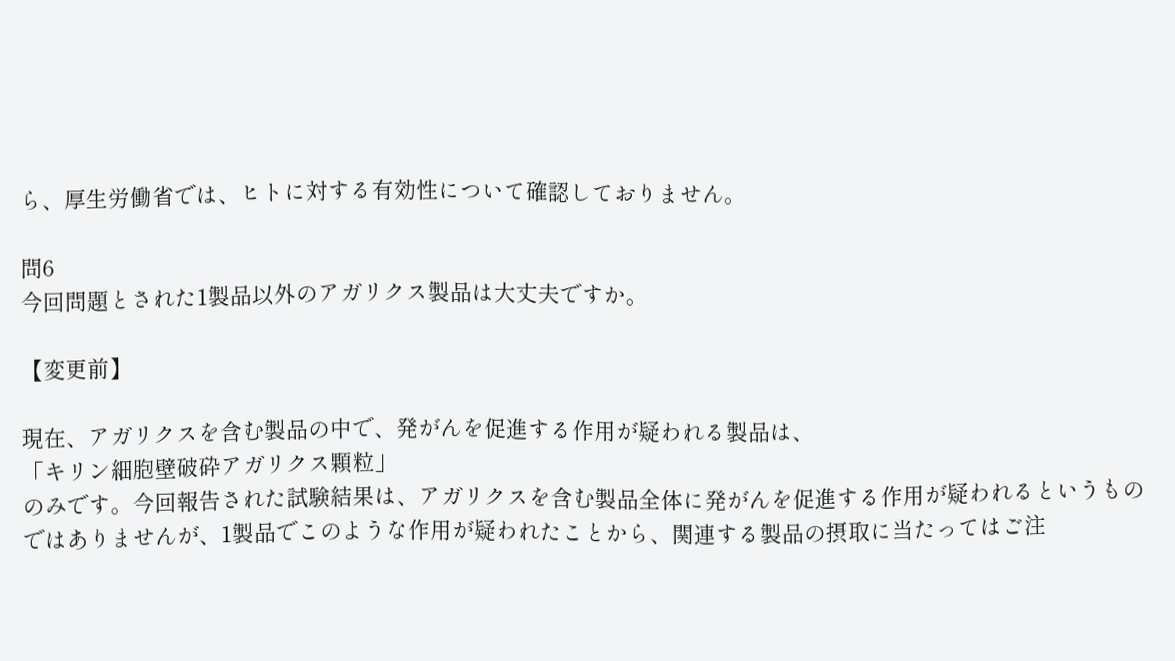ら、厚生労働省では、ヒトに対する有効性について確認しておりません。

問6
今回問題とされた1製品以外のアガリクス製品は大丈夫ですか。

【変更前】

現在、アガリクスを含む製品の中で、発がんを促進する作用が疑われる製品は、
「キリン細胞壁破砕アガリクス顆粒」
のみです。今回報告された試験結果は、アガリクスを含む製品全体に発がんを促進する作用が疑われるというものではありませんが、1製品でこのような作用が疑われたことから、関連する製品の摂取に当たってはご注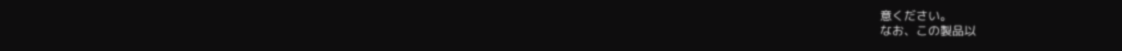意ください。
なお、この製品以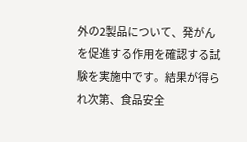外の2製品について、発がんを促進する作用を確認する試験を実施中です。結果が得られ次第、食品安全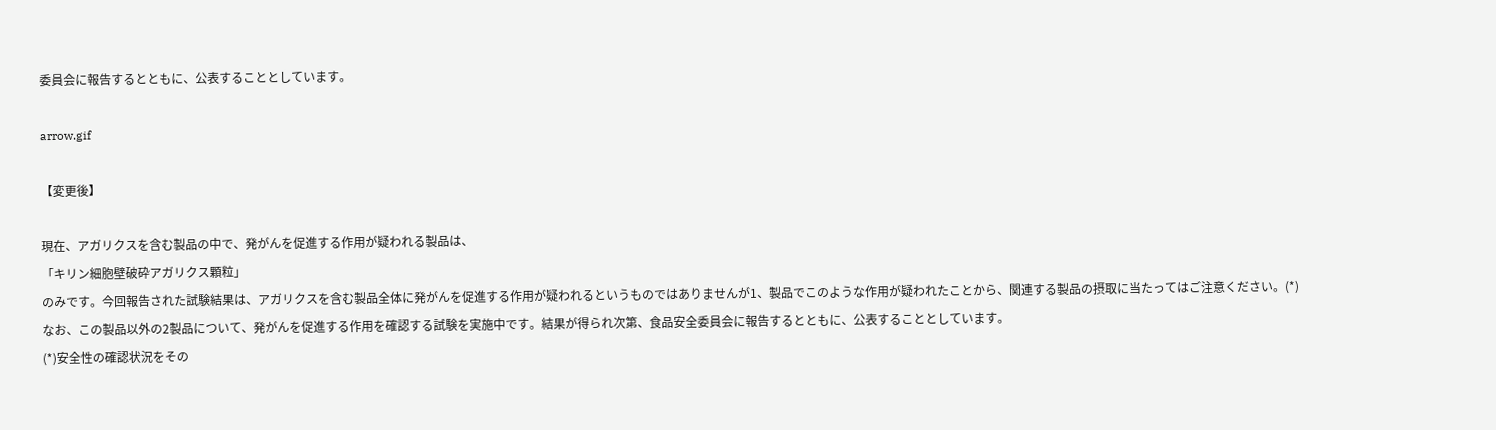委員会に報告するとともに、公表することとしています。

arrow.gif

【変更後】

現在、アガリクスを含む製品の中で、発がんを促進する作用が疑われる製品は、
「キリン細胞壁破砕アガリクス顆粒」
のみです。今回報告された試験結果は、アガリクスを含む製品全体に発がんを促進する作用が疑われるというものではありませんが1、製品でこのような作用が疑われたことから、関連する製品の摂取に当たってはご注意ください。(*)
なお、この製品以外の2製品について、発がんを促進する作用を確認する試験を実施中です。結果が得られ次第、食品安全委員会に報告するとともに、公表することとしています。
(*)安全性の確認状況をその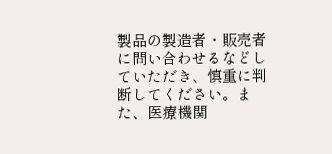製品の製造者・販売者に問い合わせるなどしていただき、慎重に判断してください。また、医療機関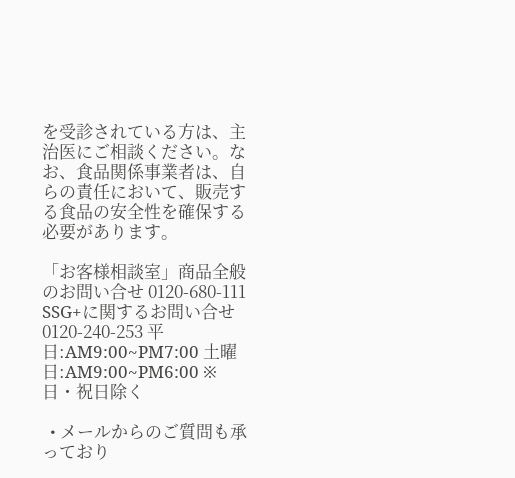を受診されている方は、主治医にご相談ください。なお、食品関係事業者は、自らの責任において、販売する食品の安全性を確保する必要があります。

「お客様相談室」商品全般のお問い合せ 0120-680-111 SSG+に関するお問い合せ 0120-240-253 平日:AM9:00~PM7:00 土曜日:AM9:00~PM6:00 ※日・祝日除く

  • メールからのご質問も承っており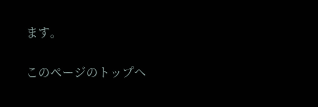ます。

このページのトップへ